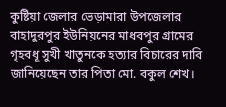কুষ্টিয়া জেলার ভেড়ামারা উপজেলার বাহাদুরপুর ইউনিয়নের মাধবপুর গ্রামের গৃহবধূ সুখী খাতুনকে হত্যার বিচারের দাবি জানিয়েছেন তার পিতা মো. বকুল শেখ।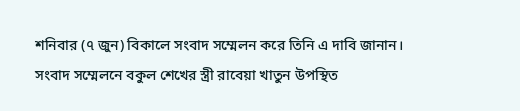শনিবার (৭ জুন) বিকালে সংবাদ সম্মেলন করে তিনি এ দাবি জানান।
সংবাদ সম্মেলনে বকুল শেখের স্ত্রী রাবেয়া খাতুন উপস্থিত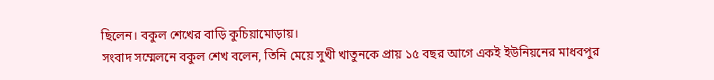ছিলেন। বকুল শেখের বাড়ি কুচিয়ামোড়ায়।
সংবাদ সম্মেলনে বকুল শেখ বলেন, তিনি মেয়ে সুখী খাতুনকে প্রায় ১৫ বছর আগে একই ইউনিয়নের মাধবপুর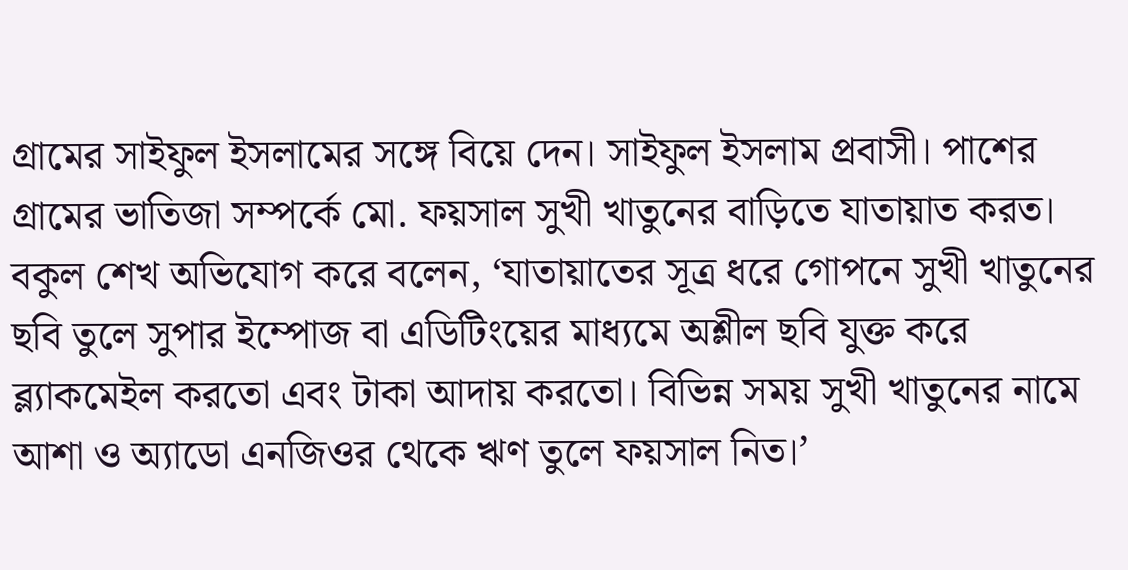গ্রামের সাইফুল ইসলামের সঙ্গে বিয়ে দেন। সাইফুল ইসলাম প্রবাসী। পাশের গ্রামের ভাতিজা সম্পর্কে মো. ফয়সাল সুখী খাতুনের বাড়িতে যাতায়াত করত।
বকুল শেখ অভিযোগ করে বলেন, ‘যাতায়াতের সূত্র ধরে গোপনে সুখী খাতুনের ছবি তুলে সুপার ইম্পোজ বা এডিটিংয়ের মাধ্যমে অশ্লীল ছবি যুক্ত করে ব্ল্যাকমেইল করতো এবং টাকা আদায় করতো। বিভিন্ন সময় সুখী খাতুনের নামে আশা ও অ্যাডো এনজিওর থেকে ঋণ তুলে ফয়সাল নিত।’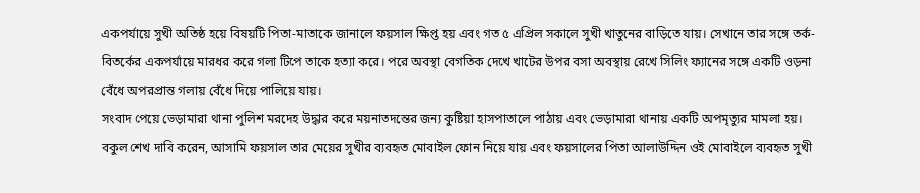একপর্যায়ে সুখী অতিষ্ঠ হয়ে বিষয়টি পিতা-মাতাকে জানালে ফয়সাল ক্ষিপ্ত হয় এবং গত ৫ এপ্রিল সকালে সুখী খাতুনের বাড়িতে যায়। সেখানে তার সঙ্গে তর্ক-বিতর্কের একপর্যায়ে মারধর করে গলা টিপে তাকে হত্যা করে। পরে অবস্থা বেগতিক দেখে খাটের উপর বসা অবস্থায় রেখে সিলিং ফ্যানের সঙ্গে একটি ওড়না বেঁধে অপরপ্রান্ত গলায় বেঁধে দিয়ে পালিয়ে যায়।
সংবাদ পেয়ে ভেড়ামারা থানা পুলিশ মরদেহ উদ্ধার করে ময়নাতদন্তের জন্য কুষ্টিয়া হাসপাতালে পাঠায় এবং ভেড়ামারা থানায় একটি অপমৃত্যুর মামলা হয়।
বকুল শেখ দাবি করেন, আসামি ফয়সাল তার মেয়ের সুখীর ব্যবহৃত মোবাইল ফোন নিয়ে যায় এবং ফয়সালের পিতা আলাউদ্দিন ওই মোবাইলে ব্যবহৃত সুখী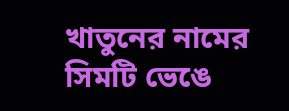খাতুনের নামের সিমটি ভেঙে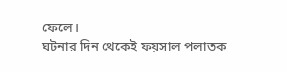ফেলে।
ঘটনার দিন থেকেই ফয়সাল পলাতক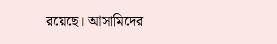রয়েছে। আসামিদের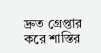দ্রুত গ্রেপ্তার করে শাস্তির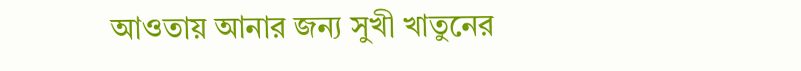আওতায় আনার জন্য সুখী খাতুনের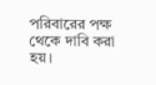পরিবারের পক্ষ থেকে দাবি করা হয়।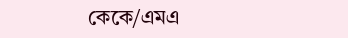কেকে/এমএ